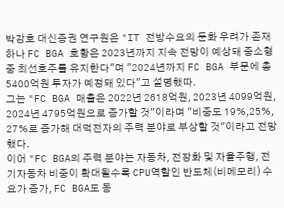박강호 대신증권 연구원은 "IT 전방수요의 둔화 우려가 존재하나 FC BGA 호황은 2023년까지 지속 전망이 예상돼 중소형 중 최선호주를 유지한다"며 "2024년까지 FC BGA 부문에 총 5400억원 투자가 예정돼 있다"고 설명했따.
그는 "FC BGA 매출은 2022년 2618억원, 2023년 4099억원, 2024년 4795억원으로 증가할 것"이라며 "비중도 19%,25%, 27%로 증가해 대덕전자의 주력 분야로 부상할 것"이라고 전망했다.
이어 "FC BGA의 주력 분야는 자동차, 전장화 및 자율주행, 전기자동차 비중이 확대될수록 CPU역할인 반도체(비메모리) 수요가 증가, FC BGA도 동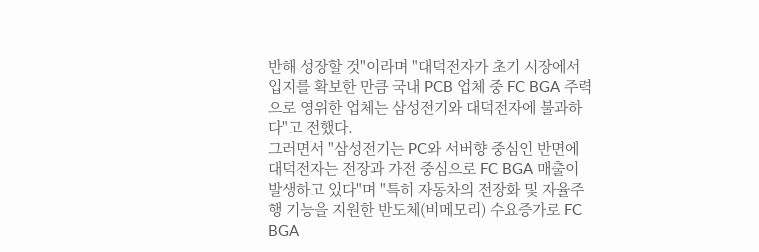반해 성장할 것"이라며 "대덕전자가 초기 시장에서 입지를 확보한 만큼 국내 PCB 업체 중 FC BGA 주력으로 영위한 업체는 삼성전기와 대덕전자에 불과하다"고 전했다.
그러면서 "삼성전기는 PC와 서버향 중심인 반면에 대덕전자는 전장과 가전 중심으로 FC BGA 매출이 발생하고 있다"며 "특히 자동차의 전장화 및 자율주행 기능을 지원한 반도체(비메모리) 수요증가로 FC BGA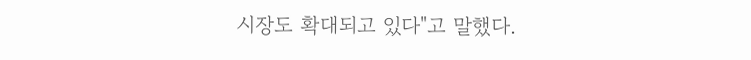시장도 확대되고 있다"고 말했다.